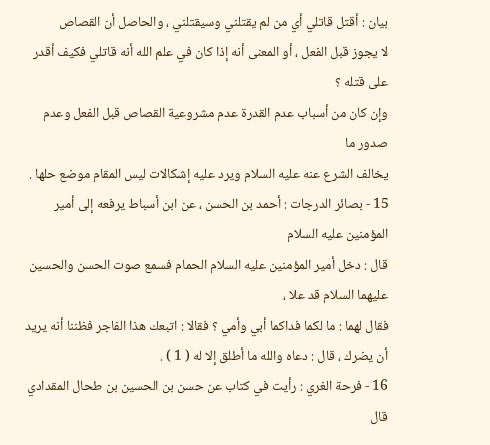بيان : أقتل قاتلي أي من لم يقتلني وسيقتلني ، والحاصل أن القصاص
لا يجوز قبل الفعل ، أو المعنى أنه إذا كان في علم الله أنه قاتلي فكيف أقدر على قتله ؟
وإن كان من أسباب عدم القدرة عدم مشروعية القصاص قبل الفعل وعدم صدور ما
يخالف الشرع عنه عليه السلام ويرد عليه إشكالات ليس المقام موضع حلها .
15 - بصائر الدرجات : أحمد بن الحسن ، عن ابن أسباط يرفعه إلى أمير المؤمنين عليه السلام
قال : دخل أمير المؤمنين عليه السلام الحمام فسمع صوت الحسن والحسين عليهما السلام قد علا ،
فقال لهما : ما لكما فداكما أبي وأمي ؟ فقالا : اتبعك هذا الفاجر فظننا أنه يريد
أن يضرك ، قال : دعاه والله ما أطلق إلا له ( 1 ) .
16 - فرحة الغري : رأيت في كتاب عن حسن بن الحسين بن طحال المقدادي قال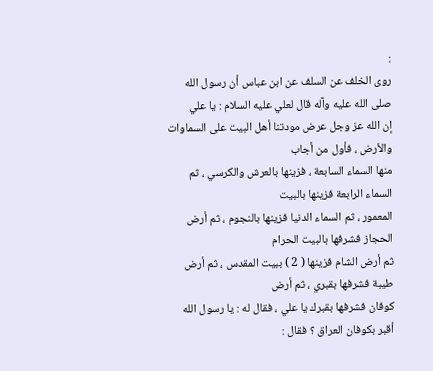:
روى الخلف عن السلف عن ابن عباس أن رسول الله صلى الله عليه وآله قال لعلي عليه السلام : يا علي
إن الله عز وجل عرض مودتنا أهل البيت على السماوات والأرض ، فأول من أجاب
منها السماء السابعة ، فزينها بالعرش والكرسي ، ثم السماء الرابعة فزينها بالبيت
المعمور ، ثم السماء الدنيا فزينها بالنجوم ، ثم أرض الحجاز فشرفها بالبيت الحرام
ثم أرض الشام فزينها ( 2 ) ببيت المقدس ، ثم أرض طيبة فشرفها بقبري ، ثم أرض
كوفان فشرفها بقبرك يا علي ، فقال له : يا رسول الله أقبر بكوفان العراق ؟ فقال :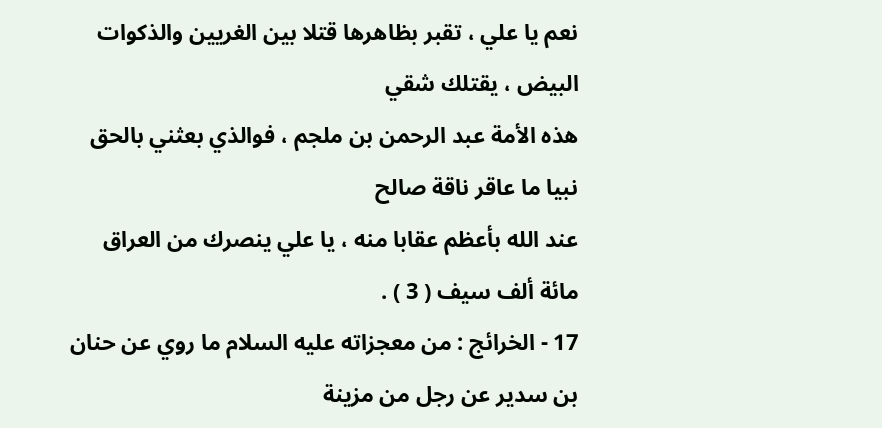نعم يا علي ، تقبر بظاهرها قتلا بين الغريين والذكوات البيض ، يقتلك شقي
هذه الأمة عبد الرحمن بن ملجم ، فوالذي بعثني بالحق نبيا ما عاقر ناقة صالح
عند الله بأعظم عقابا منه ، يا علي ينصرك من العراق مائة ألف سيف ( 3 ) .
17 - الخرائج : من معجزاته عليه السلام ما روي عن حنان بن سدير عن رجل من مزينة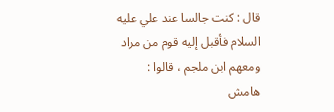قال : كنت جالسا عند علي عليه السلام فأقبل إليه قوم من مراد ومعهم ابن ملجم ، قالوا :
هامش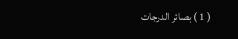( 1 ) بصائر الدرجات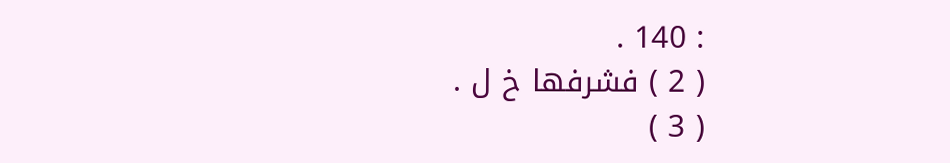: 140 .
( 2 ) فشرفها خ ل .
( 3 )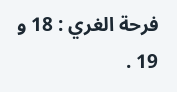فرحة الغري : 18 و 19 .